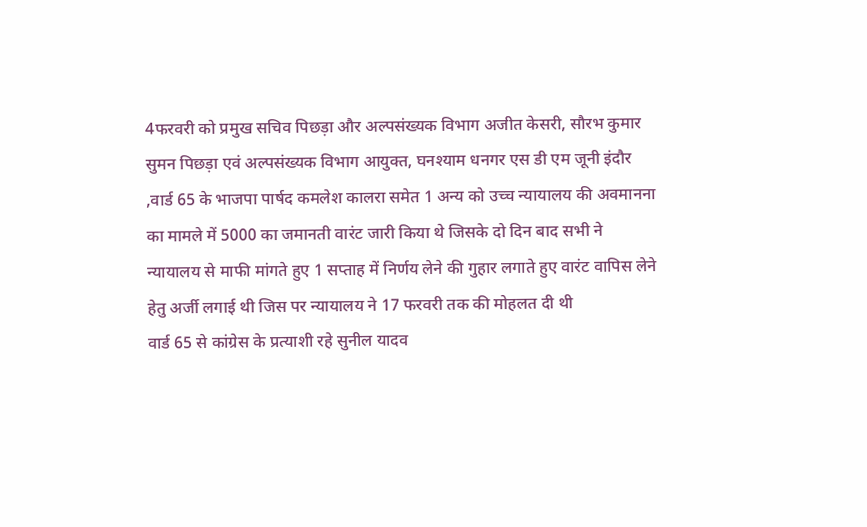4फरवरी को प्रमुख सचिव पिछड़ा और अल्पसंख्यक विभाग अजीत केसरी, सौरभ कुमार सुमन पिछड़ा एवं अल्पसंख्यक विभाग आयुक्त, घनश्याम धनगर एस डी एम जूनी इंदौर ,वार्ड 65 के भाजपा पार्षद कमलेश कालरा समेत 1 अन्य को उच्च न्यायालय की अवमानना का मामले में 5000 का जमानती वारंट जारी किया थे जिसके दो दिन बाद सभी ने न्यायालय से माफी मांगते हुए 1 सप्ताह में निर्णय लेने की गुहार लगाते हुए वारंट वापिस लेने हेतु अर्जी लगाई थी जिस पर न्यायालय ने 17 फरवरी तक की मोहलत दी थी
वार्ड 65 से कांग्रेस के प्रत्याशी रहे सुनील यादव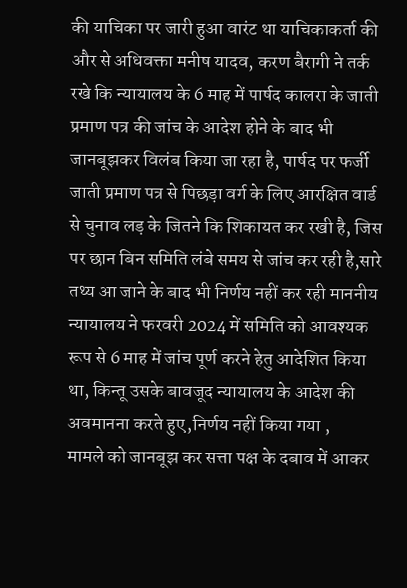की याचिका पर जारी हुआ वारंट था याचिकाकर्ता की और से अधिवक्ता मनीष यादव, करण बैरागी ने तर्क रखे कि न्यायालय के 6 माह में पार्षद कालरा के जाती प्रमाण पत्र की जांच के आदेश होने के बाद भी जानबूझकर विलंब किया जा रहा है, पार्षद पर फर्जी जाती प्रमाण पत्र से पिछड़ा वर्ग के लिए आरक्षित वार्ड से चुनाव लड़ के जितने कि शिकायत कर रखी है, जिस पर छान बिन समिति लंबे समय से जांच कर रही है,सारे तथ्य आ जाने के बाद भी निर्णय नहीं कर रही माननीय न्यायालय ने फरवरी 2024 में समिति को आवश्यक रूप से 6 माह में जांच पूर्ण करने हेतु आदेशित किया था, किन्तू उसके बावजूद न्यायालय के आदेश की अवमानना करते हुए,निर्णय नहीं किया गया ,
मामले को जानबूझ कर सत्ता पक्ष के दबाव में आकर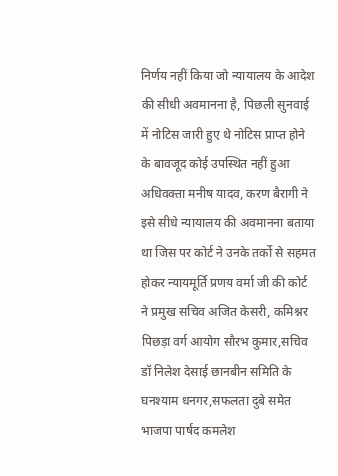निर्णय नहीं किया जो न्यायालय के आदेश की सीधी अवमानना है, पिछली सुनवाई में नोटिस जारी हुए थे नोटिस प्राप्त होने के बावजूद कोई उपस्थित नहीं हुआ अधिवक्ता मनीष यादव, करण बैरागी ने इसे सीधे न्यायालय की अवमानना बताया था जिस पर कोर्ट ने उनके तर्को से सहमत होकर न्यायमूर्ति प्रणय वर्मा जी की कोर्ट ने प्रमुख सचिव अजित केसरी, कमिश्नर पिछड़ा वर्ग आयोग सौरभ कुमार,सचिव डॉ निलेश देसाई छानबीन समिति के घनश्याम धनगर,सफलता दुबे समेत भाजपा पार्षद कमलेश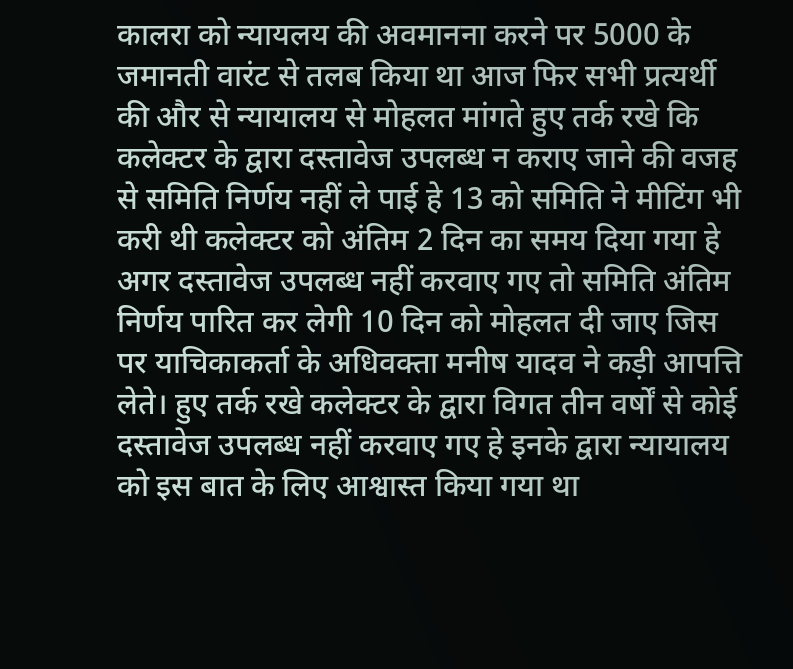कालरा को न्यायलय की अवमानना करने पर 5000 के जमानती वारंट से तलब किया था आज फिर सभी प्रत्यर्थी की और से न्यायालय से मोहलत मांगते हुए तर्क रखे कि कलेक्टर के द्वारा दस्तावेज उपलब्ध न कराए जाने की वजह से समिति निर्णय नहीं ले पाई हे 13 को समिति ने मीटिंग भी करी थी कलेक्टर को अंतिम 2 दिन का समय दिया गया हे अगर दस्तावेज उपलब्ध नहीं करवाए गए तो समिति अंतिम निर्णय पारित कर लेगी 10 दिन को मोहलत दी जाए जिस पर याचिकाकर्ता के अधिवक्ता मनीष यादव ने कड़ी आपत्ति लेते। हुए तर्क रखे कलेक्टर के द्वारा विगत तीन वर्षों से कोई दस्तावेज उपलब्ध नहीं करवाए गए हे इनके द्वारा न्यायालय को इस बात के लिए आश्वास्त किया गया था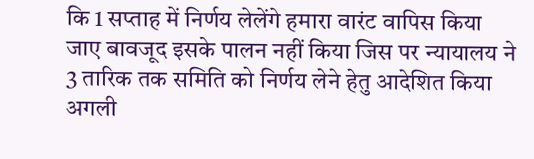कि 1 सप्ताह में निर्णय लेलेंगे हमारा वारंट वापिस किया जाए बावजूद इसके पालन नहीं किया जिस पर न्यायालय ने 3 तारिक तक समिति को निर्णय लेने हेतु आदेशित किया अगली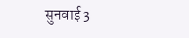सुनवाई 3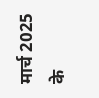मार्च 2025 के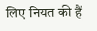लिए नियत की हैं